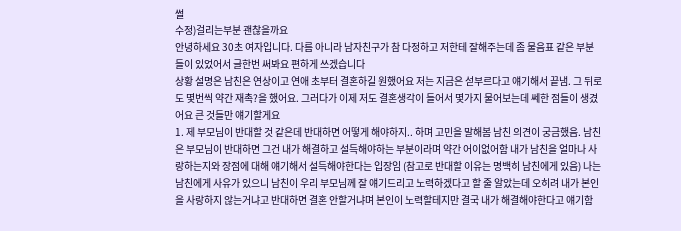썰
수정)걸리는부분 괜찮을까요
안녕하세요 30초 여자입니다. 다름 아니라 남자친구가 참 다정하고 저한테 잘해주는데 좀 물음표 같은 부분들이 있었어서 글한번 써봐요 편하게 쓰겠습니다
상황 설명은 남친은 연상이고 연애 초부터 결혼하길 원했어요 저는 지금은 섣부르다고 얘기해서 끝냄. 그 뒤로도 몇번씩 약간 재촉?을 했어요. 그러다가 이제 저도 결혼생각이 들어서 몇가지 물어보는데 쎄한 점들이 생겼어요 큰 것들만 얘기할게요
1. 제 부모님이 반대할 것 같은데 반대하면 어떻게 해야하지.. 하며 고민을 말해봄 남친 의견이 궁금했음. 남친은 부모님이 반대하면 그건 내가 해결하고 설득해야하는 부분이라며 약간 어이없어함 내가 남친을 얼마나 사랑하는지와 장점에 대해 얘기해서 설득해야한다는 입장임 (참고로 반대할 이유는 명백히 남친에게 있음) 나는 남친에게 사유가 있으니 남친이 우리 부모님께 잘 얘기드리고 노력하겠다고 할 줄 알았는데 오히려 내가 본인을 사랑하지 않는거냐고 반대하면 결혼 안할거냐며 본인이 노력할테지만 결국 내가 해결해야한다고 얘기함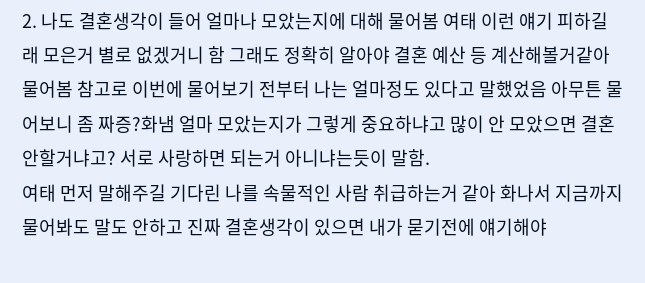2. 나도 결혼생각이 들어 얼마나 모았는지에 대해 물어봄 여태 이런 얘기 피하길래 모은거 별로 없겠거니 함 그래도 정확히 알아야 결혼 예산 등 계산해볼거같아 물어봄 참고로 이번에 물어보기 전부터 나는 얼마정도 있다고 말했었음 아무튼 물어보니 좀 짜증?화냄 얼마 모았는지가 그렇게 중요하냐고 많이 안 모았으면 결혼 안할거냐고? 서로 사랑하면 되는거 아니냐는듯이 말함.
여태 먼저 말해주길 기다린 나를 속물적인 사람 취급하는거 같아 화나서 지금까지 물어봐도 말도 안하고 진짜 결혼생각이 있으면 내가 묻기전에 얘기해야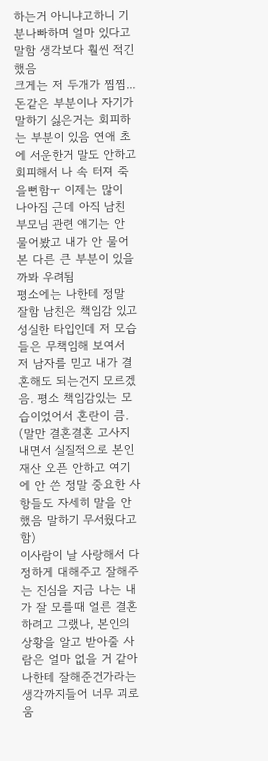하는거 아니냐고하니 기분나빠하며 얼마 있다고 말함 생각보다 훨씬 적긴했음
크게는 저 두개가 찜찜... 돈같은 부분이나 자기가 말하기 싫은거는 회피하는 부분이 있음 연애 초에 서운한거 말도 안하고 회피해서 나 속 터져 죽을뻔함ㅜ 이제는 많이 나아짐 근데 아직 남친 부모님 관련 얘기는 안 물어봤고 내가 안 물어본 다른 큰 부분이 있을까봐 우려됨
평소에는 나한테 정말 잘함 남친은 책임감 있고 성실한 타입인데 저 모습들은 무책임해 보여서 저 남자를 믿고 내가 결혼해도 되는건지 모르겠음. 평소 책임감있는 모습이었어서 혼란이 큼. (말만 결혼결혼 고사지내면서 실질적으로 본인 재산 오픈 안하고 여기에 안 쓴 정말 중요한 사항들도 자세히 말을 안했음 말하기 무서웠다고 함)
이사람이 날 사랑해서 다정하게 대해주고 잘해주는 진심을 지금 나는 내가 잘 모를때 얼른 결혼 하려고 그랬나, 본인의 상황을 알고 받아줄 사람은 얼마 없을 거 같아 나한테 잘해준건가라는 생각까지들어 너무 괴로움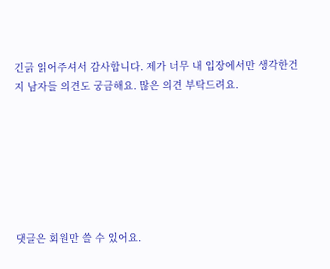긴긁 읽어주셔서 감사합니다. 제가 너무 내 입장에서만 생각한건지 남자들 의견도 궁금해요. 많은 의견 부탁드려요.







댓글은 회원만 쓸 수 있어요.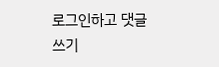로그인하고 댓글 쓰기